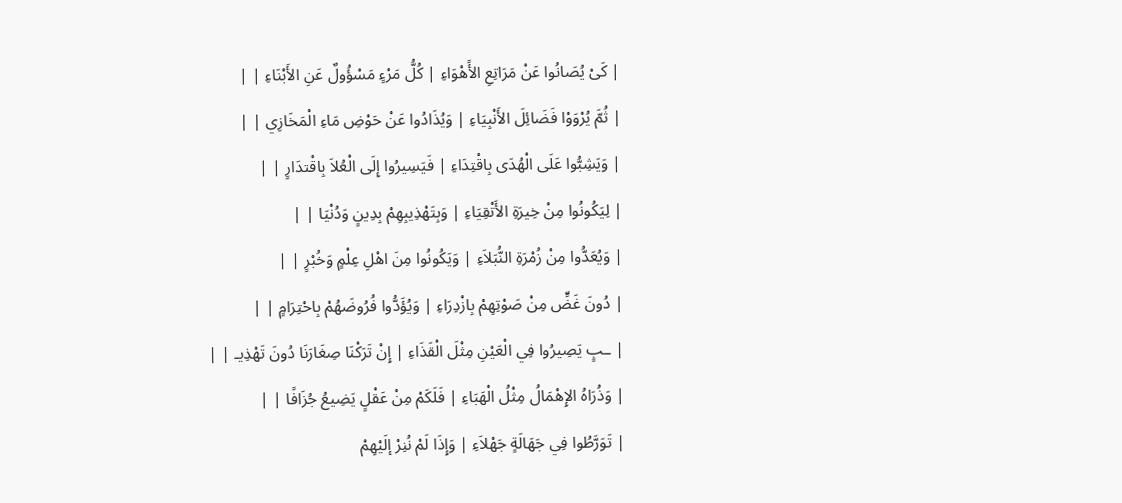| كَىْ يُصَانُوا عَنْ مَرَاتِعِ الأًهْوَاءِ | كُلُّ مَرْءٍ مَسْؤُولٌ عَنِ الأَبْنَاءِ | |
| ثُمَّ يُرْوَوْا فَضَائِلَ الأَنْبِيَاءِ | وَيُذَادُوا عَنْ حَوْضِ مَاءِ الْمَخَازِي | |
| وَيَشِبُّوا عَلَى الْهُدَى بِاقْتِدَاءِ | فَيَسِيرُوا إِلَى الْعُلاَ بِاقْتدَارٍ | |
| لِيَكُونُوا مِنْ خِيرَةِ الأَتْقِيَاءِ | وَبِتَهْذِيبِهِمْ بِدِينٍ وَدُنْيَا | |
| وَيُعَدُّوا مِنْ زُمْرَةِ النُّبَلاَءِ | وَيَكُونُوا مِنَ اهْلِ عِلْمٍ وَخُبْرٍ | |
| دُونَ غَضٍّ مِنْ صَوْتِهِمْ بِازْدِرَاءِ | وَيُؤَدُّوا فُرُوضَهُمْ بِاحْتِرَامٍ | |
| ـبٍ يَصِيرُوا فِي الْعَيْنِ مِثْلَ الْقَذَاءِ | إِنْ تَرَكْنَا صِغَارَنَا دُونَ تَهْذِيـ | |
| وَذُرَاهُ الإِهْمَالُ مِثْلُ الْهَبَاءِ | فَلَكَمْ مِنْ عَقْلٍ يَضِيعُ جُزَافًا | |
| تَوَرَّطُوا فِي جَهَالَةٍ جَهْلاَءِ | وَإِذَا لَمْ نُنِرْ إلَيْهِمْ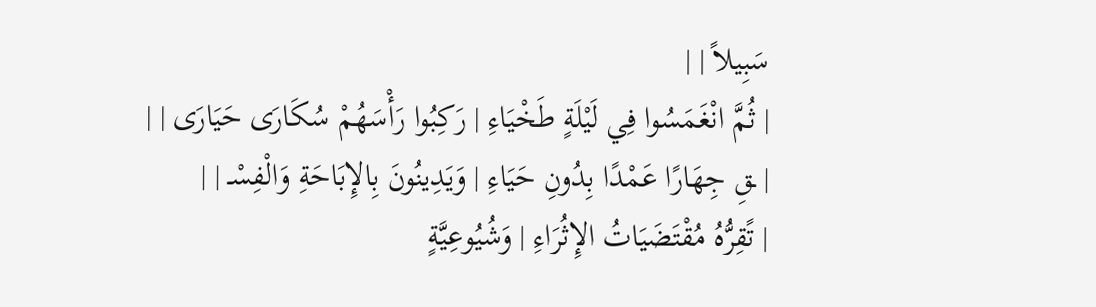سَبِيلاً | |
| ثُمَّ انْغَمَسُوا فِي لَيْلَةٍ طَخْيَاءِ | رَكِبُوا رَأْسَهُمْ سُكَارَى حَيَارَى | |
| ـقِ جِهَارًا عَمْدًا بِدُونِ حَيَاءِ | وَيَدِينُونَ بِالإِبَاحَةِ وَالْفِسْـ | |
| تًقِرُّهُ مُقْتَضَيَاتُ الإِثُرَاءِ | وَشُيُوعِيَّةٍ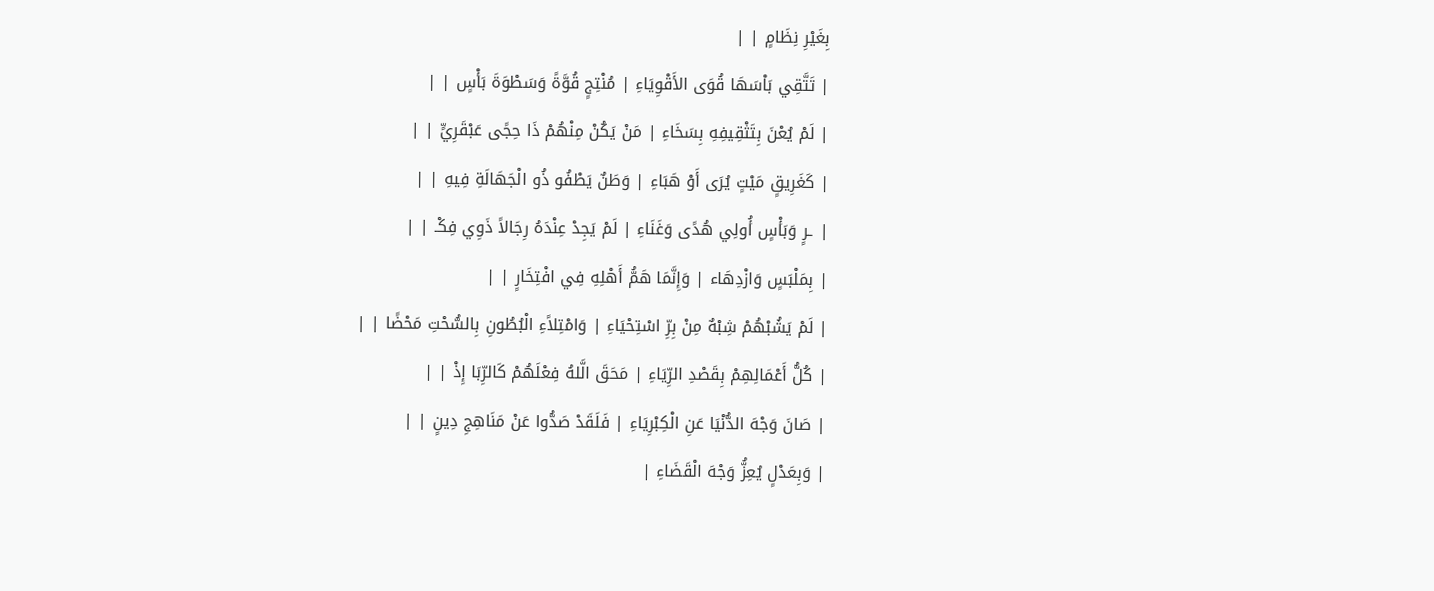بِغَيْرِ نِظَامٍ | |
| تَتَّقِي بَاْسَهَا قُوَى الأَقْوِيَاءِ | مُنْتِجٍ قُوَّةً وَسَطْوَةَ بَأْسٍ | |
| لَمْ يُعْنَ بِتَثْقِيفِهِ بِسَخَاءِ | مَنْ يَكُنْ مِنْهُمْ ذَا حِجًى عَبْقَرِيٍّ | |
| كَغَرِيقٍ مَيْتٍ يُرَى أَوْ هَبَاءِ | وَطَنٌ يَطْفُو ذُو الْجَهَالَةِ فِيهِ | |
| ـرٍ وَبَأْسٍ أُولِي هُدًى وَغَنَاءِ | لَمْ يَجِدْ عِنْدَهُ رِجَالاً ذَوِي فِكْـ | |
| بِمَلْبَسٍ وَازْدِهَاء | وَإِنَّمَا هَمُّ أَهْلِهِ فِي افْتِخَارٍ | |
| لَمْ يَشُبْهُمْ شِبْهٌ مِنْ بِرِّ اسْتِحْيَاءِ | وَامْتِلاًءِ الْبُطُونِ بِالسُّحْتِ مَحْضًا | |
| كُلُّ أَعْمَالِهِمْ بِقَصْدِ الرِّيَاءِ | مَحَقَ الَّلهُ فِعْلَهُمْ كَالرِّبَا إِذْ | |
| صَانَ وَجْهَ الدُّنْيَا عَنِ الْكِبْرِيَاءِ | فَلَقَدْ صَدُّوا عَنْ مَنَاهِجِ دِينٍ | |
| وَبِعَدْلٍ يُعِزُّ وَجْهَ الْقَضَاءِ |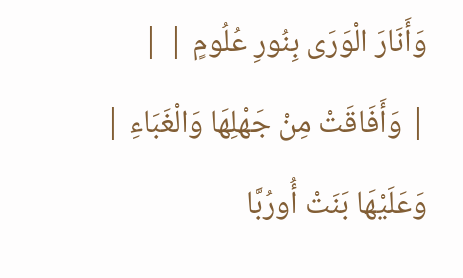وَأَنَارَ الْوَرَى بِنُورِ عُلُومٍ | |
| وَأَفَاقَتْ مِنْ جَهْلِهَا وَالْغَبَاءِ | وَعَلَيْهَا بَنَتْ أُورُبَّا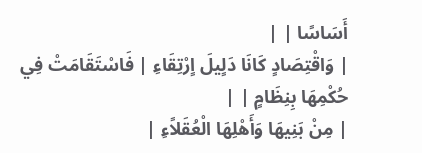أَسَاسًا | |
| وَاقْتِصَادٍ كَانَا دَلٍيلَ اٍرْتِقَاءِ | فَاسْتَقَامَتْ فِي حُكْمِهَا بِنِظَامٍ | |
| مِنْ بَنِيهَا وَأَهْلِهَا الْعُقَلاًءِ |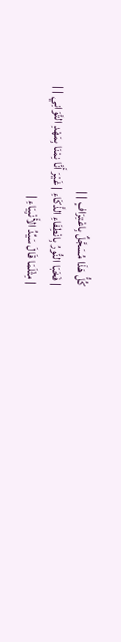كُلُّ هَذَا مُسَجَّلٌ بِاعْتِرَافٍ | |
| فَخَبَا النُّورُ بِانْطِفَاءِ الذَّكَاءِ | غَيْرَ أَنَّا نِمْنَا بِمَهْدِ التَّوَانِي | |
| مِثْلَمَا قَالَ سَيِّدُ الأَنْبِيَاءِ |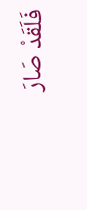فَلَقَدْ صَارَ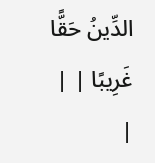الدِّينُ حَقًّا غَرِيبًا | |
|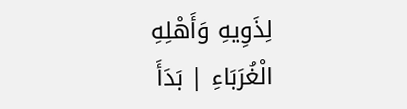لِذَوِيهِ وَأَهْلِهِ الْغُرَبَاءِ | بَدَأَ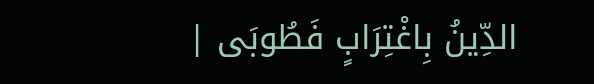الدِّينُ بِاغْتِرَابٍ فَطُوبَى |